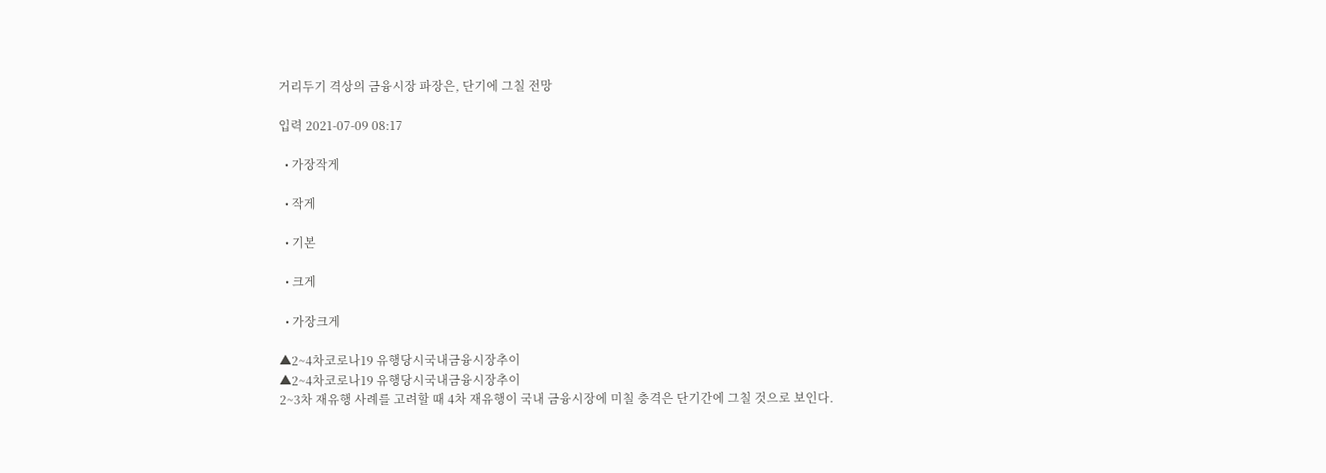거리두기 격상의 금융시장 파장은, 단기에 그칠 전망

입력 2021-07-09 08:17

  • 가장작게

  • 작게

  • 기본

  • 크게

  • 가장크게

▲2~4차코로나19 유행당시국내금융시장추이
▲2~4차코로나19 유행당시국내금융시장추이
2~3차 재유행 사례를 고려할 때 4차 재유행이 국내 금융시장에 미칠 충격은 단기간에 그칠 것으로 보인다.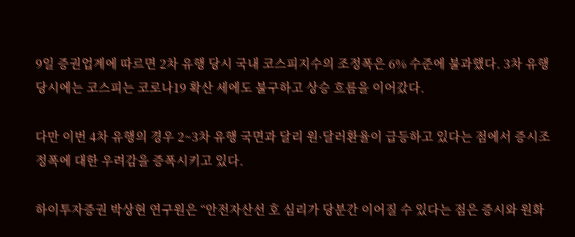9일 증권업계에 따르면 2차 유행 당시 국내 코스피지수의 조정폭은 6% 수준에 불과했다. 3차 유행 당시에는 코스피는 코로나19 확산 세에도 불구하고 상승 흐름을 이어갔다.

다만 이번 4차 유행의 경우 2~3차 유행 국면과 달리 원·달러환율이 급등하고 있다는 점에서 증시조정폭에 대한 우려감을 증폭시키고 있다.

하이투자증권 박상현 연구원은 “안전자산선 호 심리가 당분간 이어질 수 있다는 점은 증시와 원화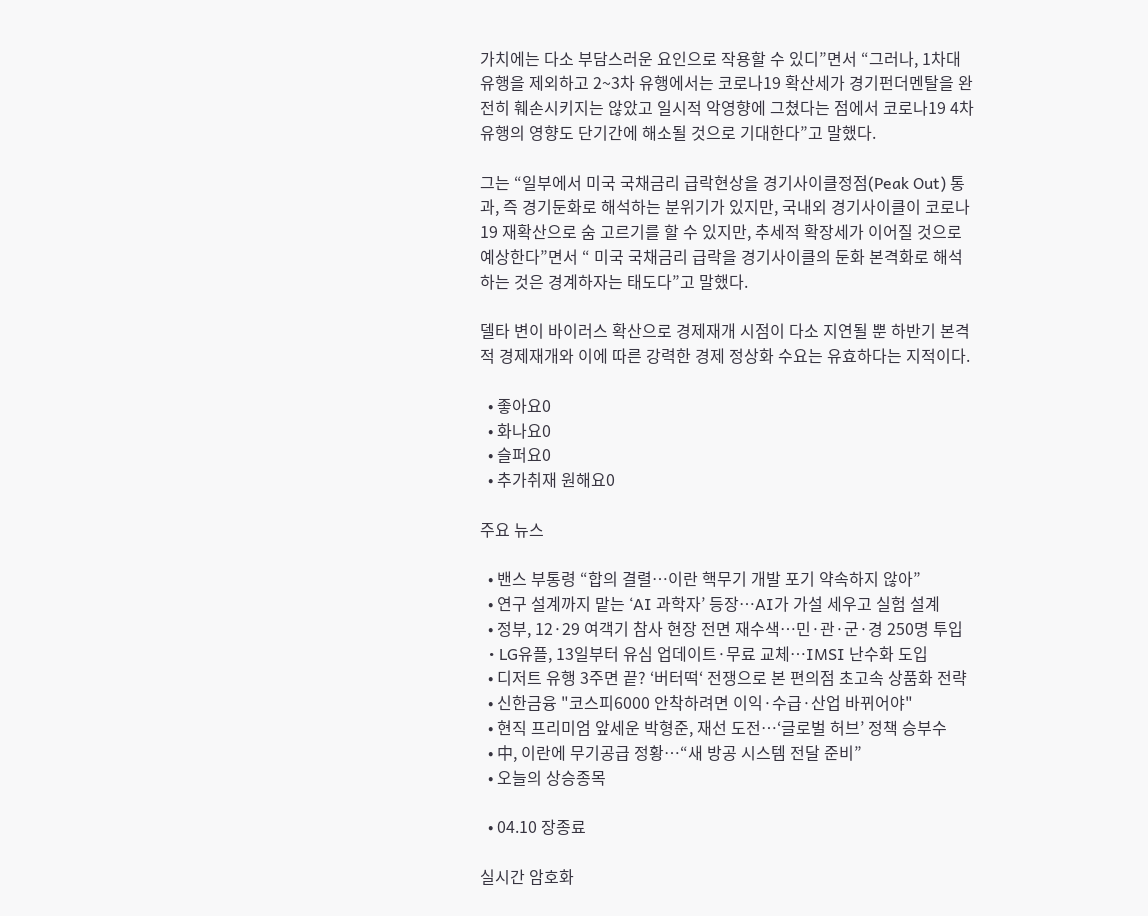가치에는 다소 부담스러운 요인으로 작용할 수 있디”면서 “그러나, 1차대 유행을 제외하고 2~3차 유행에서는 코로나19 확산세가 경기펀더멘탈을 완전히 훼손시키지는 않았고 일시적 악영향에 그쳤다는 점에서 코로나19 4차 유행의 영향도 단기간에 해소될 것으로 기대한다”고 말했다.

그는 “일부에서 미국 국채금리 급락현상을 경기사이클정점(Peak Out) 통과, 즉 경기둔화로 해석하는 분위기가 있지만, 국내외 경기사이클이 코로나19 재확산으로 숨 고르기를 할 수 있지만, 추세적 확장세가 이어질 것으로 예상한다”면서 “ 미국 국채금리 급락을 경기사이클의 둔화 본격화로 해석하는 것은 경계하자는 태도다”고 말했다.

델타 변이 바이러스 확산으로 경제재개 시점이 다소 지연될 뿐 하반기 본격적 경제재개와 이에 따른 강력한 경제 정상화 수요는 유효하다는 지적이다.

  • 좋아요0
  • 화나요0
  • 슬퍼요0
  • 추가취재 원해요0

주요 뉴스

  • 밴스 부통령 “합의 결렬…이란 핵무기 개발 포기 약속하지 않아”
  • 연구 설계까지 맡는 ‘AI 과학자’ 등장…AI가 가설 세우고 실험 설계
  • 정부, 12·29 여객기 참사 현장 전면 재수색…민·관·군·경 250명 투입
  • LG유플, 13일부터 유심 업데이트·무료 교체…IMSI 난수화 도입
  • 디저트 유행 3주면 끝? ‘버터떡‘ 전쟁으로 본 편의점 초고속 상품화 전략
  • 신한금융 "코스피6000 안착하려면 이익·수급·산업 바뀌어야"
  • 현직 프리미엄 앞세운 박형준, 재선 도전…‘글로벌 허브’ 정책 승부수
  • 中, 이란에 무기공급 정황…“새 방공 시스템 전달 준비”
  • 오늘의 상승종목

  • 04.10 장종료

실시간 암호화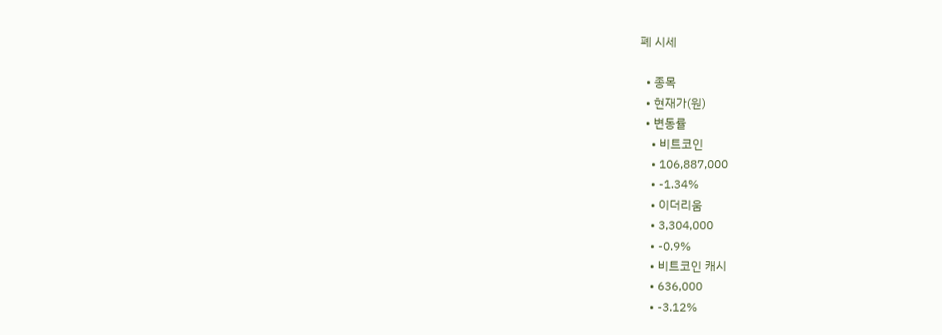폐 시세

  • 종목
  • 현재가(원)
  • 변동률
    • 비트코인
    • 106,887,000
    • -1.34%
    • 이더리움
    • 3,304,000
    • -0.9%
    • 비트코인 캐시
    • 636,000
    • -3.12%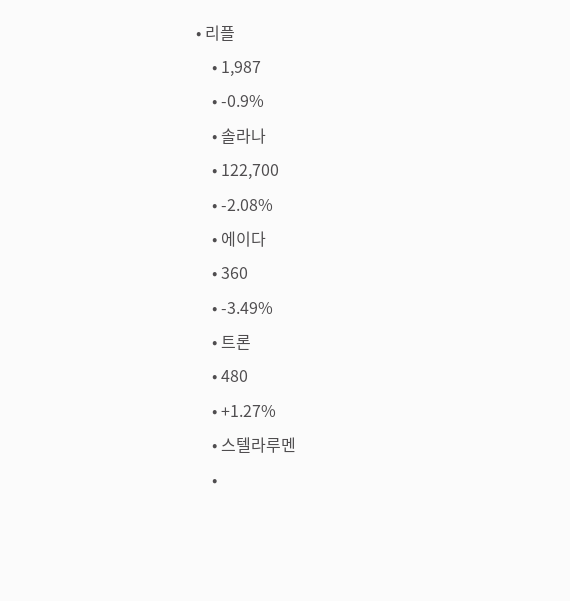• 리플
    • 1,987
    • -0.9%
    • 솔라나
    • 122,700
    • -2.08%
    • 에이다
    • 360
    • -3.49%
    • 트론
    • 480
    • +1.27%
    • 스텔라루멘
    •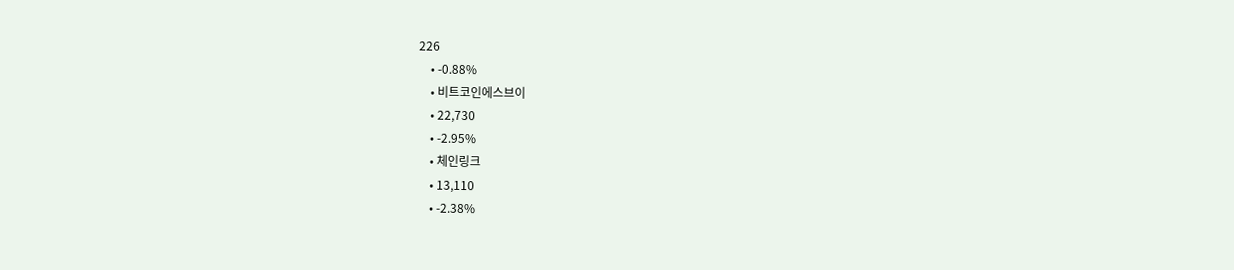226
    • -0.88%
    • 비트코인에스브이
    • 22,730
    • -2.95%
    • 체인링크
    • 13,110
    • -2.38%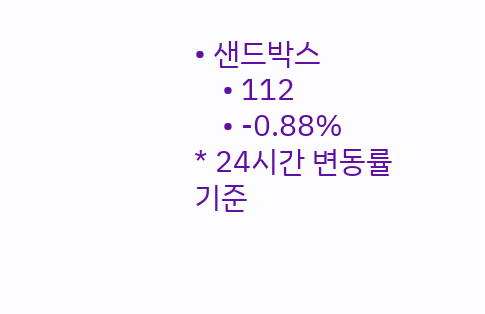• 샌드박스
    • 112
    • -0.88%
* 24시간 변동률 기준